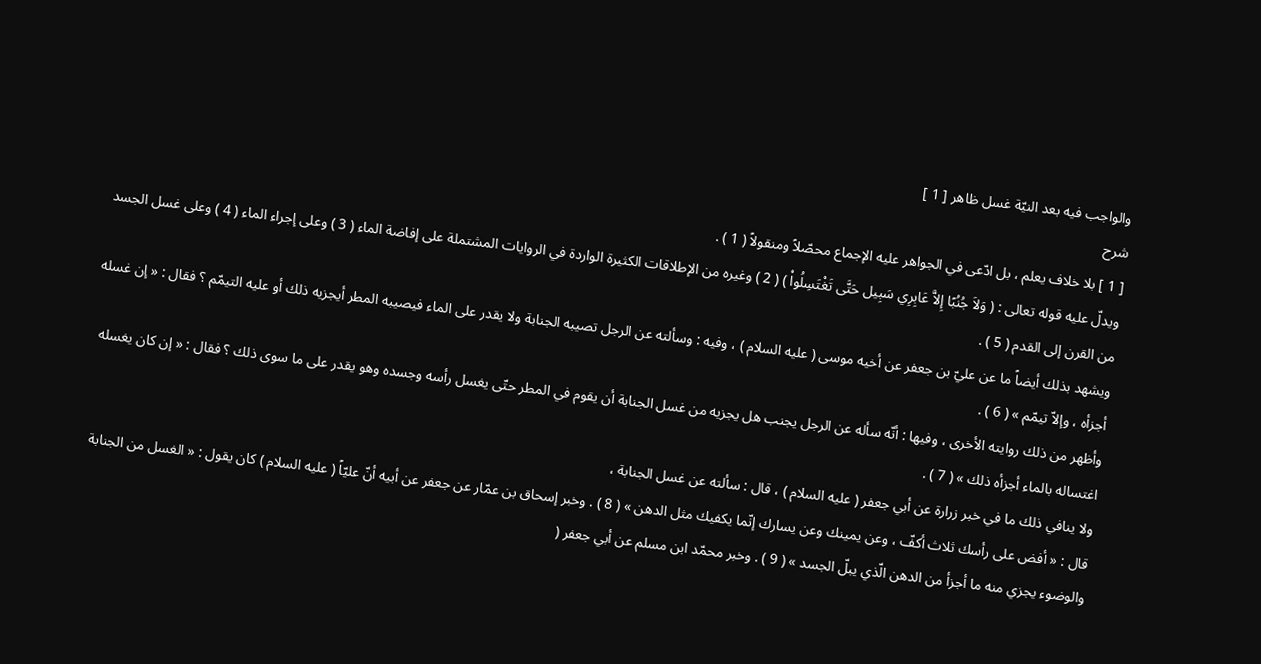والواجب فيه بعد النيّة غسل ظاهر [ 1 ]
شرح
[ 1 ] بلا خلاف يعلم ، بل ادّعى في الجواهر عليه الإجماع محصّلاً ومنقولاً ( 1 ) .
ويدلّ عليه قوله تعالى : ( وَلاَ جُنُبًا إِلاَّ عَابِرِي سَبِيل حَتَّى تَغْتَسِلُواْ ) ( 2 ) وغيره من الإطلاقات الكثيرة الواردة في الروايات المشتملة على إفاضة الماء ( 3 ) وعلى إجراء الماء ( 4 ) وعلى غسل الجسد من القرن إلى القدم ( 5 ) .
ويشهد بذلك أيضاً ما عن عليّ بن جعفر عن أخيه موسى ( عليه السلام ) ، وفيه : وسألته عن الرجل تصيبه الجنابة ولا يقدر على الماء فيصيبه المطر أيجزيه ذلك أو عليه التيمّم ؟ فقال : « إن غسله أجزأه ، وإلاّ تيمّم » ( 6 ) .
وأظهر من ذلك روايته الأخرى ، وفيها : أنّه سأله عن الرجل يجنب هل يجزيه من غسل الجنابة أن يقوم في المطر حتّى يغسل رأسه وجسده وهو يقدر على ما سوى ذلك ؟ فقال : « إن كان يغسله اغتساله بالماء أجزأه ذلك » ( 7 ) .
ولا ينافي ذلك ما في خبر زرارة عن أبي جعفر ( عليه السلام ) ، قال : سألته عن غسل الجنابة ،
قال : « أفض على رأسك ثلاث أكفّ ، وعن يمينك وعن يسارك إنّما يكفيك مثل الدهن » ( 8 ) . وخبر إسحاق بن عمّار عن جعفر عن أبيه أنّ عليّاً ( عليه السلام ) كان يقول : « الغسل من الجنابة والوضوء يجزي منه ما أجزأ من الدهن الّذي يبلّ الجسد » ( 9 ) . وخبر محمّد ابن مسلم عن أبي جعفر (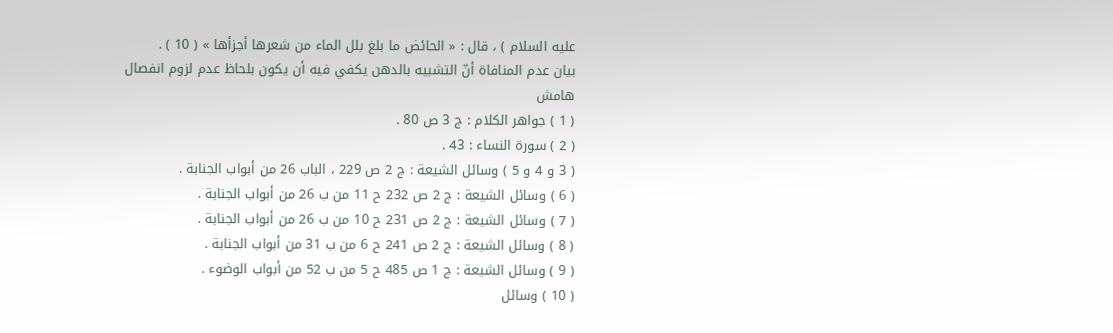عليه السلام ) ، قال : « الحائض ما بلغ بلل الماء من شعرها أجزأها » ( 10 ) .
بيان عدم المنافاة أنّ التشبيه بالدهن يكفي فيه أن يكون بلحاظ عدم لزوم انفصال
هامش
( 1 ) جواهر الكلام : ج 3 ص 80 .
( 2 ) سورة النساء : 43 .
( 3 و 4 و 5 ) وسائل الشيعة : ج 2 ص 229 ، الباب 26 من أبواب الجنابة .
( 6 ) وسائل الشيعة : ج 2 ص 232 ح 11 من ب 26 من أبواب الجنابة .
( 7 ) وسائل الشيعة : ج 2 ص 231 ح 10 من ب 26 من أبواب الجنابة .
( 8 ) وسائل الشيعة : ج 2 ص 241 ح 6 من ب 31 من أبواب الجنابة .
( 9 ) وسائل الشيعة : ج 1 ص 485 ح 5 من ب 52 من أبواب الوضوء .
( 10 ) وسائل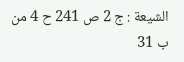الشيعة : ج 2 ص 241 ح 4 من ب 31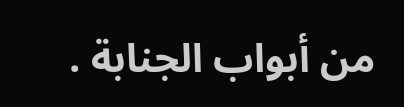من أبواب الجنابة .